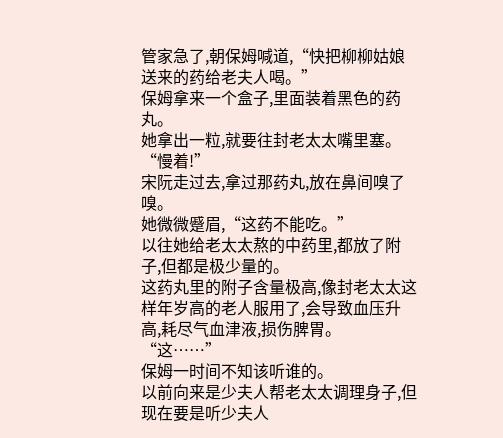管家急了,朝保姆喊道,“快把柳柳姑娘送来的药给老夫人喝。”
保姆拿来一个盒子,里面装着黑色的药丸。
她拿出一粒,就要往封老太太嘴里塞。
“慢着!”
宋阮走过去,拿过那药丸,放在鼻间嗅了嗅。
她微微蹙眉,“这药不能吃。”
以往她给老太太熬的中药里,都放了附子,但都是极少量的。
这药丸里的附子含量极高,像封老太太这样年岁高的老人服用了,会导致血压升高,耗尽气血津液,损伤脾胃。
“这……”
保姆一时间不知该听谁的。
以前向来是少夫人帮老太太调理身子,但现在要是听少夫人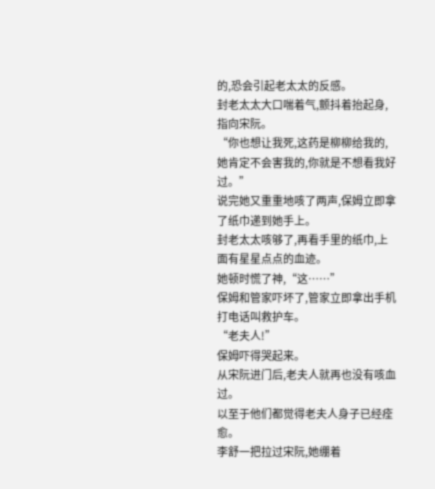的,恐会引起老太太的反感。
封老太太大口喘着气,颤抖着抬起身,指向宋阮。
“你也想让我死,这药是柳柳给我的,她肯定不会害我的,你就是不想看我好过。”
说完她又重重地咳了两声,保姆立即拿了纸巾递到她手上。
封老太太咳够了,再看手里的纸巾,上面有星星点点的血迹。
她顿时慌了神,“这……”
保姆和管家吓坏了,管家立即拿出手机打电话叫救护车。
“老夫人!”
保姆吓得哭起来。
从宋阮进门后,老夫人就再也没有咳血过。
以至于他们都觉得老夫人身子已经痊愈。
李舒一把拉过宋阮,她绷着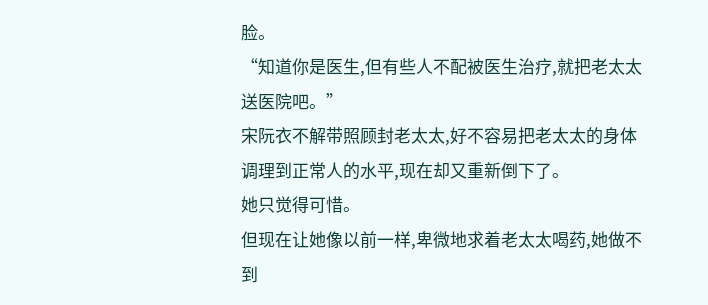脸。
“知道你是医生,但有些人不配被医生治疗,就把老太太送医院吧。”
宋阮衣不解带照顾封老太太,好不容易把老太太的身体调理到正常人的水平,现在却又重新倒下了。
她只觉得可惜。
但现在让她像以前一样,卑微地求着老太太喝药,她做不到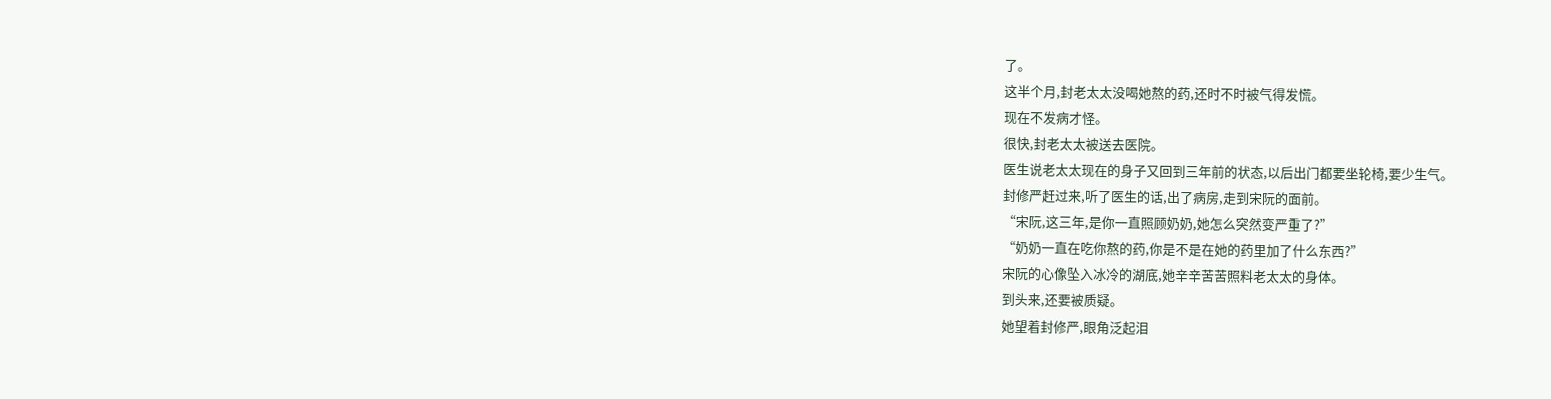了。
这半个月,封老太太没喝她熬的药,还时不时被气得发慌。
现在不发病才怪。
很快,封老太太被送去医院。
医生说老太太现在的身子又回到三年前的状态,以后出门都要坐轮椅,要少生气。
封修严赶过来,听了医生的话,出了病房,走到宋阮的面前。
“宋阮,这三年,是你一直照顾奶奶,她怎么突然变严重了?”
“奶奶一直在吃你熬的药,你是不是在她的药里加了什么东西?”
宋阮的心像坠入冰冷的湖底,她辛辛苦苦照料老太太的身体。
到头来,还要被质疑。
她望着封修严,眼角泛起泪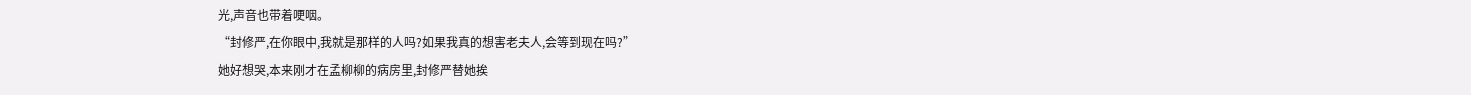光,声音也带着哽咽。
“封修严,在你眼中,我就是那样的人吗?如果我真的想害老夫人,会等到现在吗?”
她好想哭,本来刚才在孟柳柳的病房里,封修严替她挨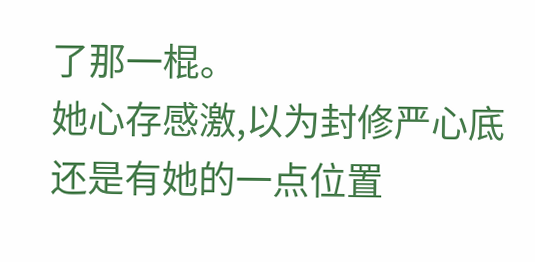了那一棍。
她心存感激,以为封修严心底还是有她的一点位置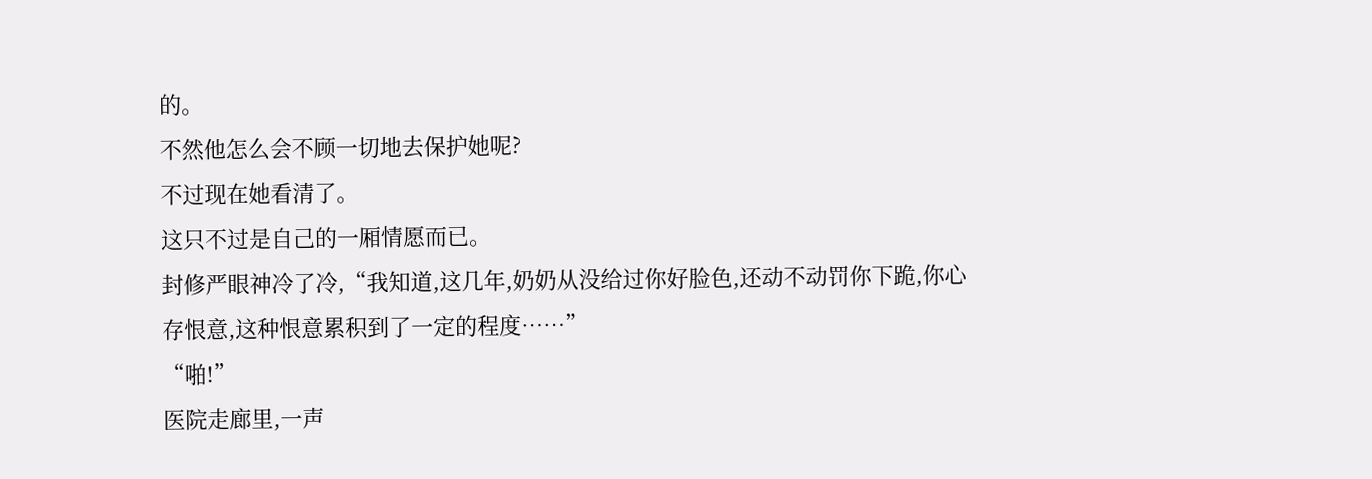的。
不然他怎么会不顾一切地去保护她呢?
不过现在她看清了。
这只不过是自己的一厢情愿而已。
封修严眼神冷了冷,“我知道,这几年,奶奶从没给过你好脸色,还动不动罚你下跪,你心存恨意,这种恨意累积到了一定的程度……”
“啪!”
医院走廊里,一声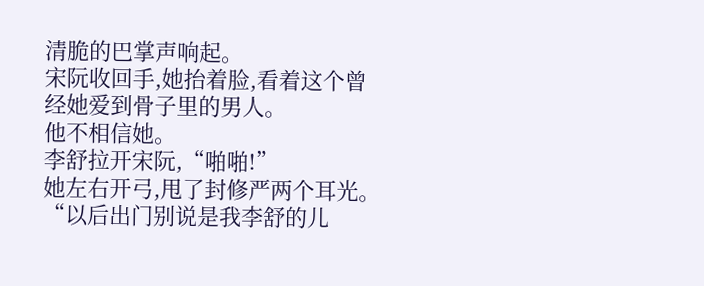清脆的巴掌声响起。
宋阮收回手,她抬着脸,看着这个曾经她爱到骨子里的男人。
他不相信她。
李舒拉开宋阮,“啪啪!”
她左右开弓,甩了封修严两个耳光。
“以后出门别说是我李舒的儿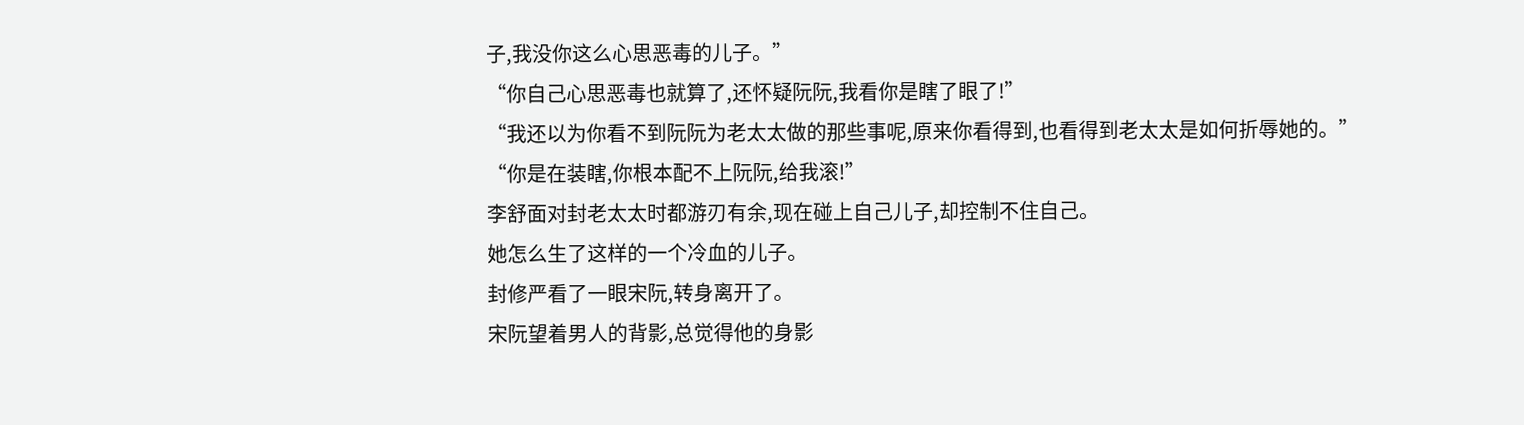子,我没你这么心思恶毒的儿子。”
“你自己心思恶毒也就算了,还怀疑阮阮,我看你是瞎了眼了!”
“我还以为你看不到阮阮为老太太做的那些事呢,原来你看得到,也看得到老太太是如何折辱她的。”
“你是在装瞎,你根本配不上阮阮,给我滚!”
李舒面对封老太太时都游刃有余,现在碰上自己儿子,却控制不住自己。
她怎么生了这样的一个冷血的儿子。
封修严看了一眼宋阮,转身离开了。
宋阮望着男人的背影,总觉得他的身影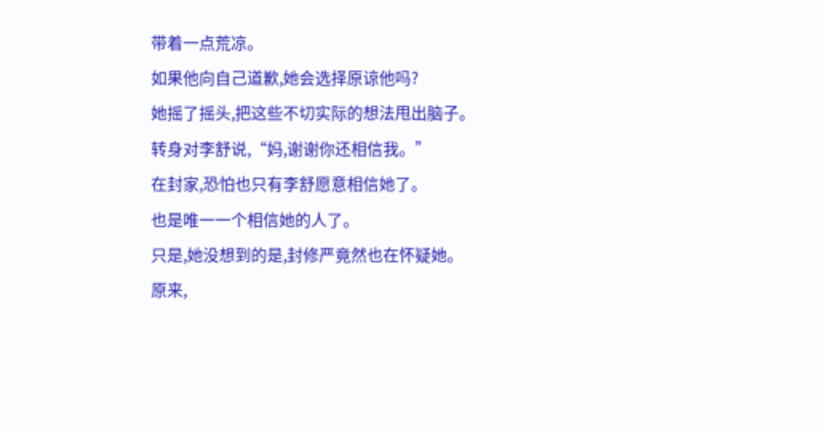带着一点荒凉。
如果他向自己道歉,她会选择原谅他吗?
她摇了摇头,把这些不切实际的想法甩出脑子。
转身对李舒说,“妈,谢谢你还相信我。”
在封家,恐怕也只有李舒愿意相信她了。
也是唯一一个相信她的人了。
只是,她没想到的是,封修严竟然也在怀疑她。
原来,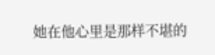她在他心里是那样不堪的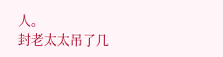人。
封老太太吊了几